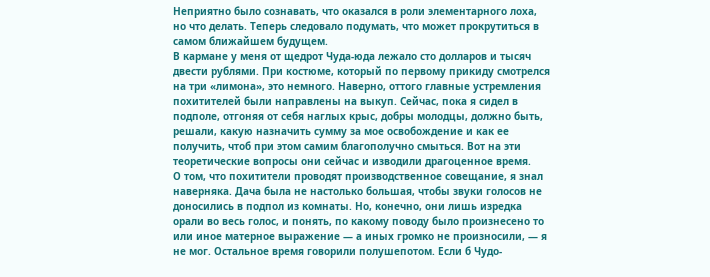Неприятно было сознавать, что оказался в роли элементарного лоха, но что делать. Теперь следовало подумать, что может прокрутиться в самом ближайшем будущем.
В кармане у меня от щедрот Чуда-юда лежало сто долларов и тысяч двести рублями. При костюме, который по первому прикиду смотрелся на три «лимона», это немного. Наверно, оттого главные устремления похитителей были направлены на выкуп. Сейчас, пока я сидел в подполе, отгоняя от себя наглых крыс, добры молодцы, должно быть, решали, какую назначить сумму за мое освобождение и как ее получить, чтоб при этом самим благополучно смыться. Вот на эти теоретические вопросы они сейчас и изводили драгоценное время.
О том, что похитители проводят производственное совещание, я знал наверняка. Дача была не настолько большая, чтобы звуки голосов не доносились в подпол из комнаты. Но, конечно, они лишь изредка орали во весь голос, и понять, по какому поводу было произнесено то или иное матерное выражение — а иных громко не произносили, — я не мог. Остальное время говорили полушепотом. Если б Чудо-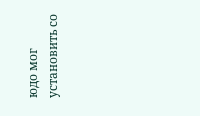юдо мог установить со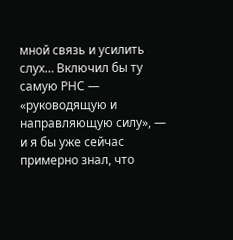мной связь и усилить слух… Включил бы ту самую РНС — «руководящую и направляющую силу», — и я бы уже сейчас примерно знал, что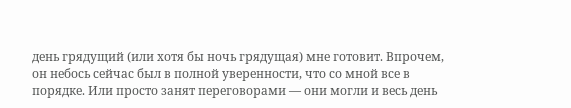день грядущий (или хотя бы ночь грядущая) мне готовит. Впрочем, он небось сейчас был в полной уверенности, что со мной все в порядке. Или просто занят переговорами — они могли и весь день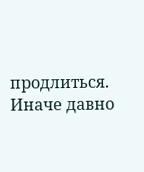продлиться. Иначе давно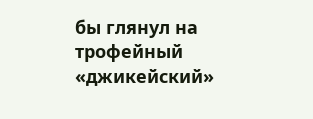бы глянул на трофейный «джикейский»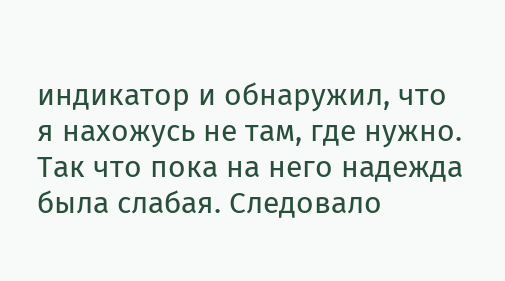индикатор и обнаружил, что я нахожусь не там, где нужно. Так что пока на него надежда была слабая. Следовало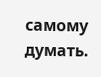самому думать.